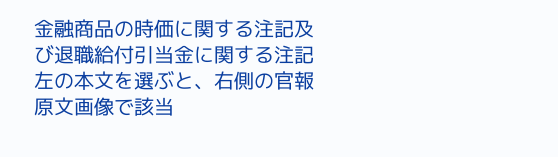金融商品の時価に関する注記及び退職給付引当金に関する注記
左の本文を選ぶと、右側の官報原文画像で該当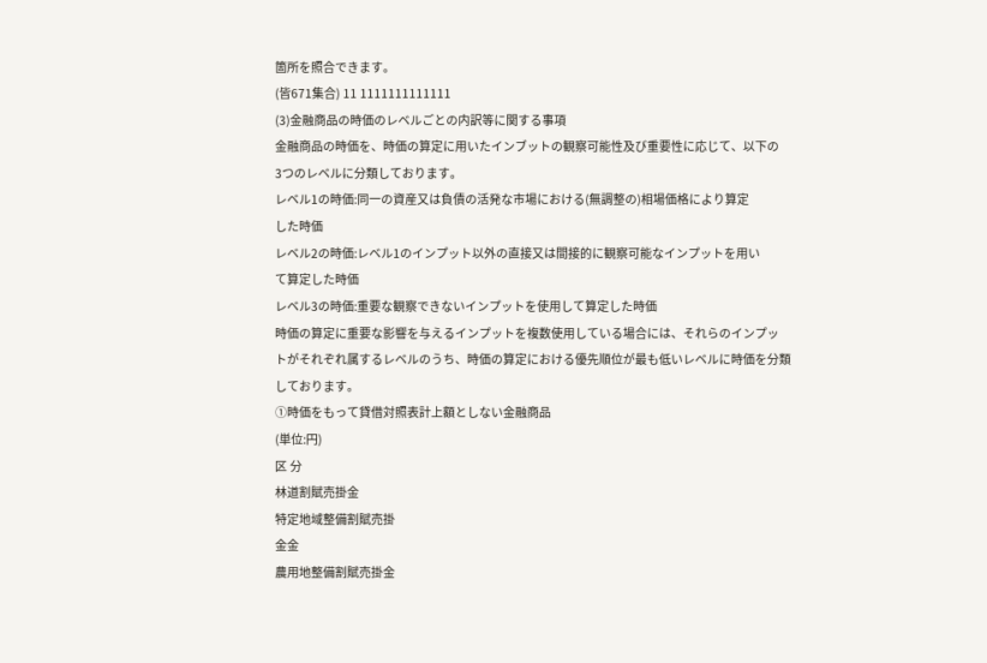箇所を照合できます。
(皆671集合) 11 1111111111111
(3)金融商品の時価のレベルごとの内訳等に関する事項
金融商品の時価を、時価の算定に用いたインブットの観察可能性及び重要性に応じて、以下の
3つのレベルに分類しております。
レベル1の時価:同一の資産又は負債の活発な市場における(無調整の)相場価格により算定
した時価
レベル2の時価:レベル1のインプット以外の直接又は間接的に観察可能なインプットを用い
て算定した時価
レベル3の時価:重要な観察できないインプットを使用して算定した時価
時価の算定に重要な影響を与えるインプットを複数使用している場合には、それらのインプッ
トがそれぞれ属するレベルのうち、時価の算定における優先順位が最も低いレベルに時価を分類
しております。
①時価をもって貸借対照表計上額としない金融商品
(単位:円)
区 分
林道割賦売掛金
特定地域整備割賦売掛
金金
農用地整備割賦売掛金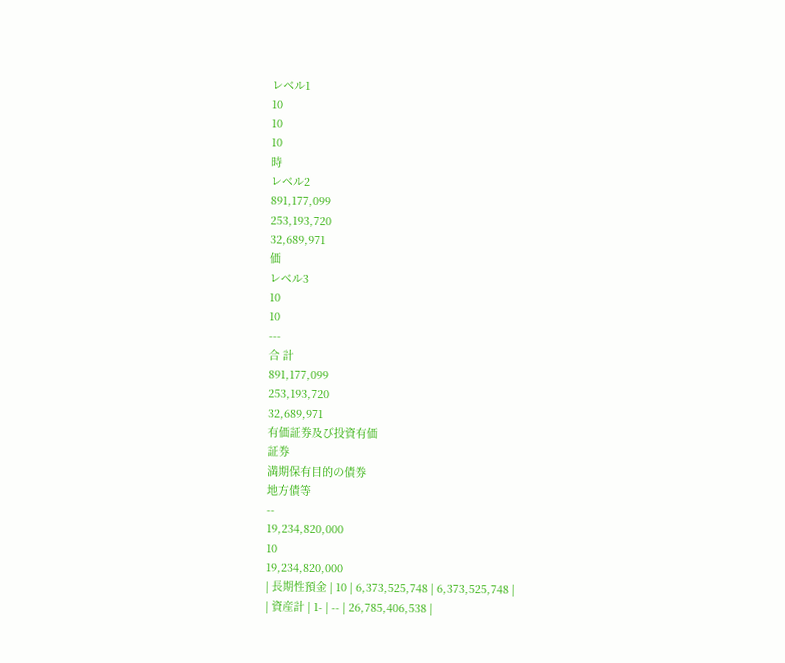レベル1
10
10
10
時
レベル2
891,177,099
253,193,720
32,689,971
価
レベル3
10
10
---
合 計
891,177,099
253,193,720
32,689,971
有価証券及び投資有価
証券
満期保有目的の債券
地方債等
--
19,234,820,000
10
19,234,820,000
| 長期性預金 | 10 | 6,373,525,748 | 6,373,525,748 |
| 資産計 | 1- | -- | 26,785,406,538 |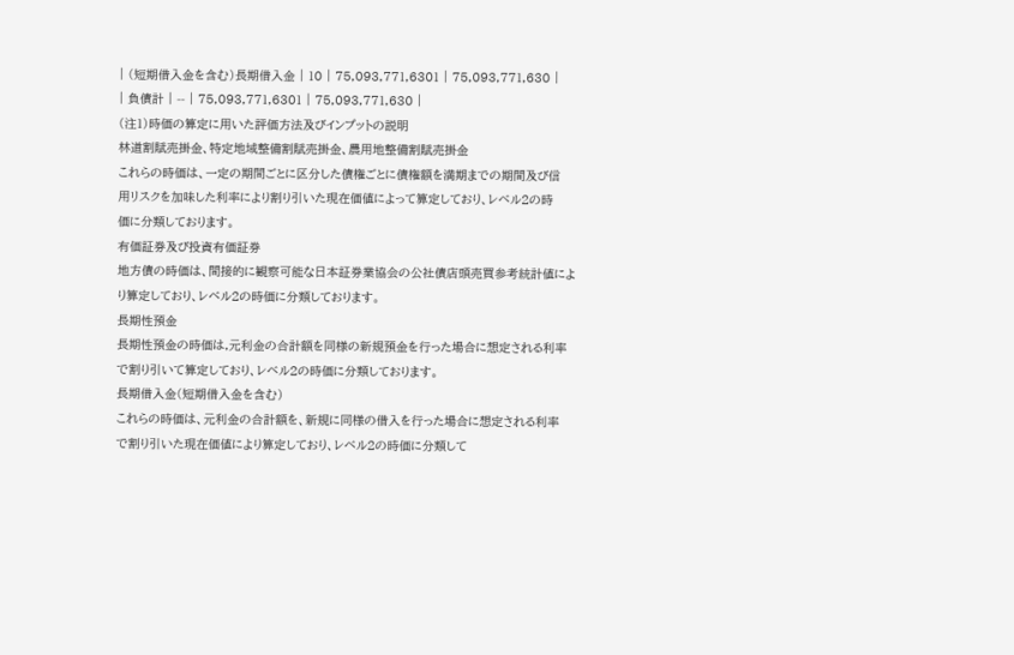| (短期借入金を含む)長期借入金 | 10 | 75,093,771,6301 | 75,093,771,630 |
| 負債計 | -- | 75,093,771,6301 | 75,093,771,630 |
(注1)時価の算定に用いた評価方法及びインプットの説明
林道割賦売掛金、特定地域整備割賦売掛金、農用地整備割賦売掛金
これらの時価は、一定の期間ごとに区分した債権ごとに債権額を満期までの期間及び信
用リスクを加味した利率により割り引いた現在価値によって算定しており、レベル2の時
価に分類しております。
有価証券及び投資有価証券
地方債の時価は、間接的に観察可能な日本証券業協会の公社債店頭売買参考統計値によ
り算定しており、レベル2の時価に分類しております。
長期性預金
長期性預金の時価は,元利金の合計額を同様の新規預金を行った場合に想定される利率
で割り引いて算定しており、レベル2の時価に分類しております。
長期借入金(短期借入金を含む)
これらの時価は、元利金の合計額を、新規に同様の借入を行った場合に想定される利率
で割り引いた現在価値により算定しており、レベル2の時価に分類して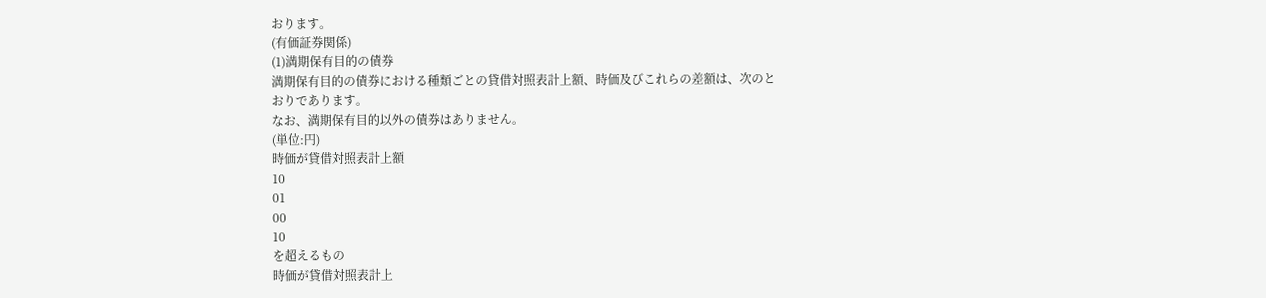おります。
(有価証券関係)
(1)満期保有目的の債券
満期保有目的の債券における種類ごとの貸借対照表計上額、時価及びこれらの差額は、次のと
おりであります。
なお、満期保有目的以外の債券はありません。
(単位:円)
時価が貸借対照表計上額
10
01
00
10
を超えるもの
時価が貸借対照表計上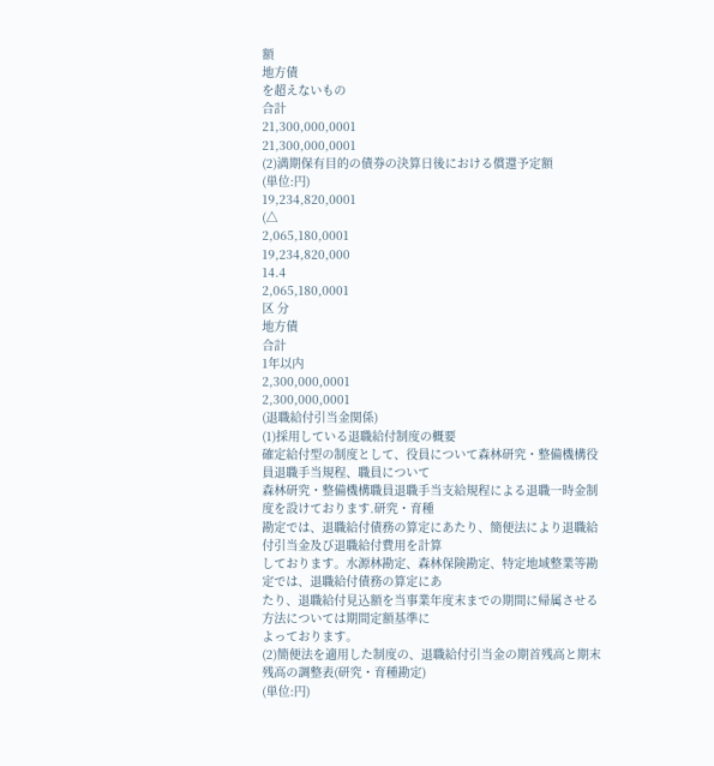額
地方債
を超えないもの
合計
21,300,000,0001
21,300,000,0001
(2)満期保有目的の債券の決算日後における償還予定額
(単位:円)
19,234,820,0001
(△
2,065,180,0001
19,234,820,000
14.4
2,065,180,0001
区 分
地方債
合計
1年以内
2,300,000,0001
2,300,000,0001
(退職給付引当金関係)
(1)採用している退職給付制度の概要
確定給付型の制度として、役員について森林研究・整備機構役員退職手当規程、職員について
森林研究・整備機構職員退職手当支給規程による退職一時金制度を設けております.研究・育種
勘定では、退職給付債務の算定にあたり、簡便法により退職給付引当金及び退職給付費用を計算
しております。水源林勘定、森林保険勘定、特定地域整業等勘定では、退職給付債務の算定にあ
たり、退職給付見込額を当事業年度末までの期間に帰属させる方法については期間定額基準に
よっております。
(2)簡便法を適用した制度の、退職給付引当金の期首残高と期末残高の調整表(研究・育種勘定)
(単位:円)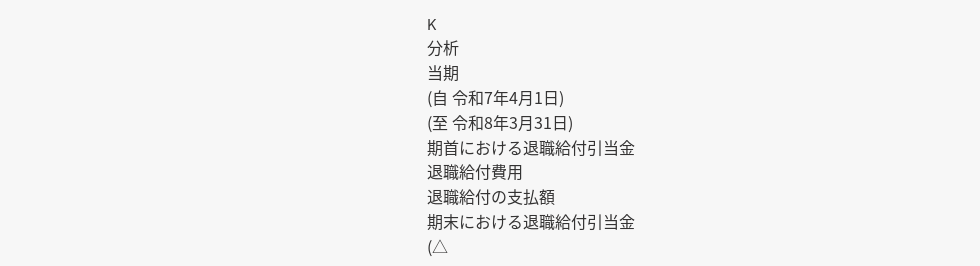K
分析
当期
(自 令和7年4月1日)
(至 令和8年3月31日)
期首における退職給付引当金
退職給付費用
退職給付の支払額
期末における退職給付引当金
(△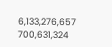6,133,276,657
700,631,324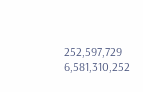252,597,729
6,581,310,252